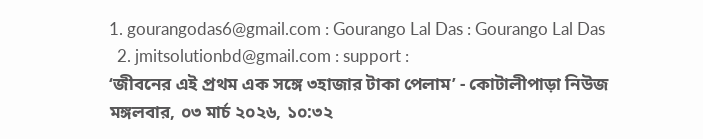1. gourangodas6@gmail.com : Gourango Lal Das : Gourango Lal Das
  2. jmitsolutionbd@gmail.com : support :
‘জীবনের এই প্রথম এক সঙ্গে ৩হাজার টাকা পেলাম’ - কোটালীপাড়া নিউজ
মঙ্গলবার, ০৩ মার্চ ২০২৬, ১০:৩২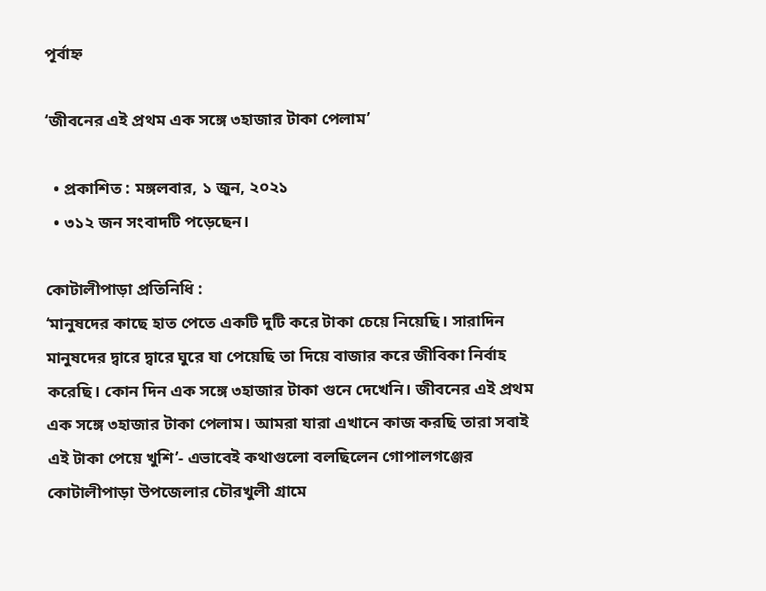পূর্বাহ্ন

‘জীবনের এই প্রথম এক সঙ্গে ৩হাজার টাকা পেলাম’

  • প্রকাশিত : মঙ্গলবার, ১ জুন, ২০২১
  • ৩১২ জন সংবাদটি পড়েছেন।

কোটালীপাড়া প্রতিনিধি :
‘মানুষদের কাছে হাত পেতে একটি দুটি করে টাকা চেয়ে নিয়েছি। সারাদিন মানুষদের দ্বারে দ্বারে ঘুরে যা পেয়েছি তা দিয়ে বাজার করে জীবিকা নির্বাহ করেছি। কোন দিন এক সঙ্গে ৩হাজার টাকা গুনে দেখেনি। জীবনের এই প্রথম এক সঙ্গে ৩হাজার টাকা পেলাম। আমরা যারা এখানে কাজ করছি তারা সবাই এই টাকা পেয়ে খুশি’- এভাবেই কথাগুলো বলছিলেন গোপালগঞ্জের কোটালীপাড়া উপজেলার চৌরখুলী গ্রামে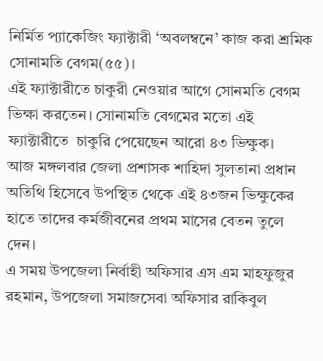নির্মিত প্যাকেজিং ফ্যাক্টারী ‘অবলম্বনে’ কাজ করা শ্রমিক সোনামতি বেগম(৫৫)।
এই ফ্যাক্টারীতে চাকুরী নেওয়ার আগে সোনমতি বেগম ভিক্ষা করতেন। সোনামতি বেগমের মতো এই ফ্যাক্টারীতে  চাকুরি পেয়েছেন আরো ৪৩ ভিক্ষুক।
আজ মঙ্গলবার জেলা প্রশাসক শাহিদা সুলতানা প্রধান অতিথি হিসেবে উপস্থিত থেকে এই ৪৩জন ভিক্ষুকের হাতে তাদের কর্মজীবনের প্রথম মাসের বেতন তুলে দেন।
এ সময় উপজেলা নির্বাহী অফিসার এস এম মাহফুজুর রহমান, উপজেলা সমাজসেবা অফিসার রাকিবুল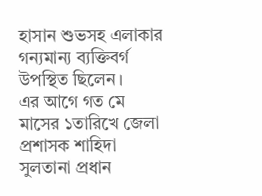হাসান শুভসহ এলাকার গন্যমান্য ব্যক্তিবর্গ উপস্থিত ছিলেন।
এর আগে গত মে মাসের ১তারিখে জেলা প্রশাসক শাহিদা সুলতানা প্রধান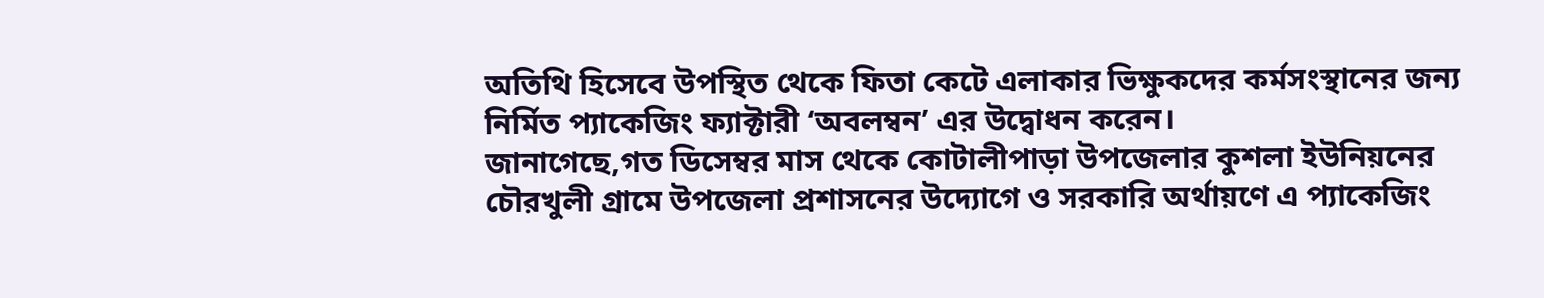অতিথি হিসেবে উপস্থিত থেকে ফিতা কেটে এলাকার ভিক্ষুকদের কর্মসংস্থানের জন্য নির্মিত প্যাকেজিং ফ্যাক্টারী ‘অবলম্বন’ এর উদ্বোধন করেন।
জানাগেছে,গত ডিসেম্বর মাস থেকে কোটালীপাড়া উপজেলার কুশলা ইউনিয়নের চৌরখুলী গ্রামে উপজেলা প্রশাসনের উদ্যোগে ও সরকারি অর্থায়ণে এ প্যাকেজিং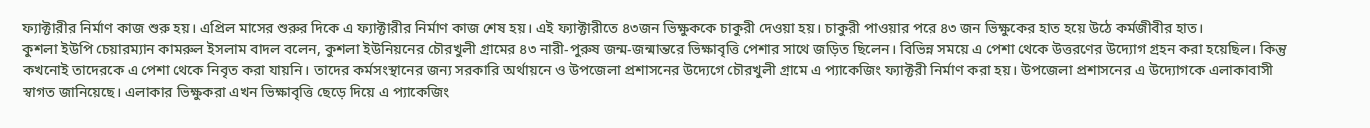ফ্যাক্টারীর নির্মাণ কাজ শুরু হয়। এপ্রিল মাসের শুরুর দিকে এ ফ্যাক্টারীর নির্মাণ কাজ শেষ হয়। এই ফ্যাক্টারীতে ৪৩জন ভিক্ষুককে চাকুরী দেওয়া হয়। চাকুরী পাওয়ার পরে ৪৩ জন ভিক্ষুকের হাত হয়ে উঠে কর্মজীবীর হাত।
কুশলা ইউপি চেয়ারম্যান কামরুল ইসলাম বাদল বলেন, কুশলা ইউনিয়নের চৌরখুলী গ্রামের ৪৩ নারী-পুরুষ জন্ম-জন্মান্তরে ভিক্ষাবৃত্তি পেশার সাথে জড়িত ছিলেন। বিভিন্ন সময়ে এ পেশা থেকে উত্তরণের উদ্যোগ গ্রহন করা হয়েছিল। কিন্তু কখনোই তাদেরকে এ পেশা থেকে নিবৃত করা যায়নি। তাদের কর্মসংস্থানের জন্য সরকারি অর্থায়নে ও উপজেলা প্রশাসনের উদ্যেগে চৌরখুলী গ্রামে এ প্যাকেজিং ফ্যাক্টরী নির্মাণ করা হয়। উপজেলা প্রশাসনের এ উদ্যোগকে এলাকাবাসী স্বাগত জানিয়েছে। এলাকার ভিক্ষুকরা এখন ভিক্ষাবৃত্তি ছেড়ে দিয়ে এ প্যাকেজিং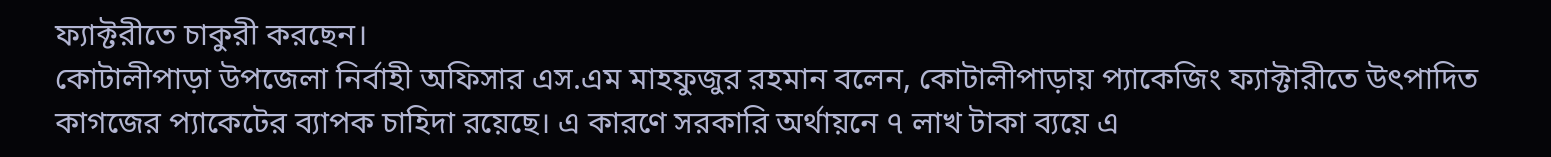ফ্যাক্টরীতে চাকুরী করছেন।
কোটালীপাড়া উপজেলা নির্বাহী অফিসার এস.এম মাহফুজুর রহমান বলেন, কোটালীপাড়ায় প্যাকেজিং ফ্যাক্টারীতে উৎপাদিত কাগজের প্যাকেটের ব্যাপক চাহিদা রয়েছে। এ কারণে সরকারি অর্থায়নে ৭ লাখ টাকা ব্যয়ে এ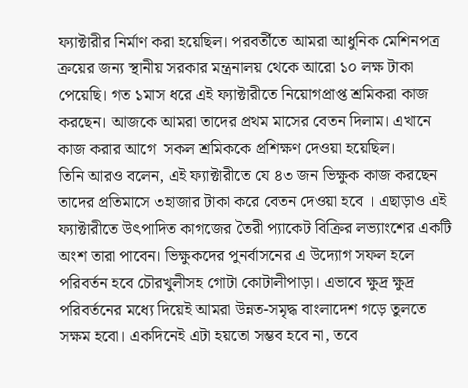ফ্যাক্টারীর নির্মাণ করা হয়েছিল। পরবর্তীতে আমরা আধুনিক মেশিনপত্র ক্রয়ের জন্য স্থানীয় সরকার মন্ত্রনালয় থেকে আরো ১০ লক্ষ টাকা পেয়েছি। গত ১মাস ধরে এই ফ্যাক্টারীতে নিয়োগপ্রাপ্ত শ্রমিকরা কাজ করছেন। আজকে আমরা তাদের প্রথম মাসের বেতন দিলাম। এখানে কাজ করার আগে  সকল শ্রমিককে প্রশিক্ষণ দেওয়া হয়েছিল।
তিনি আরও বলেন, এই ফ্যাক্টারীতে যে ৪৩ জন ভিক্ষুক কাজ করছেন তাদের প্রতিমাসে ৩হাজার টাকা করে বেতন দেওয়া হবে । এছাড়াও এই ফ্যাক্টারীতে উৎপাদিত কাগজের তৈরী প্যাকেট বিক্রির লভ্যাংশের একটি অংশ তারা পাবেন। ভিক্ষুকদের পুনর্বাসনের এ উদ্যোগ সফল হলে পরিবর্তন হবে চৌরখুলীসহ গোটা কোটালীপাড়া। এভাবে ক্ষুদ্র ক্ষুদ্র পরিবর্তনের মধ্যে দিয়েই আমরা উন্নত-সমৃদ্ধ বাংলাদেশ গড়ে তুলতে সক্ষম হবো। একদিনেই এটা হয়তো সম্ভব হবে না, তবে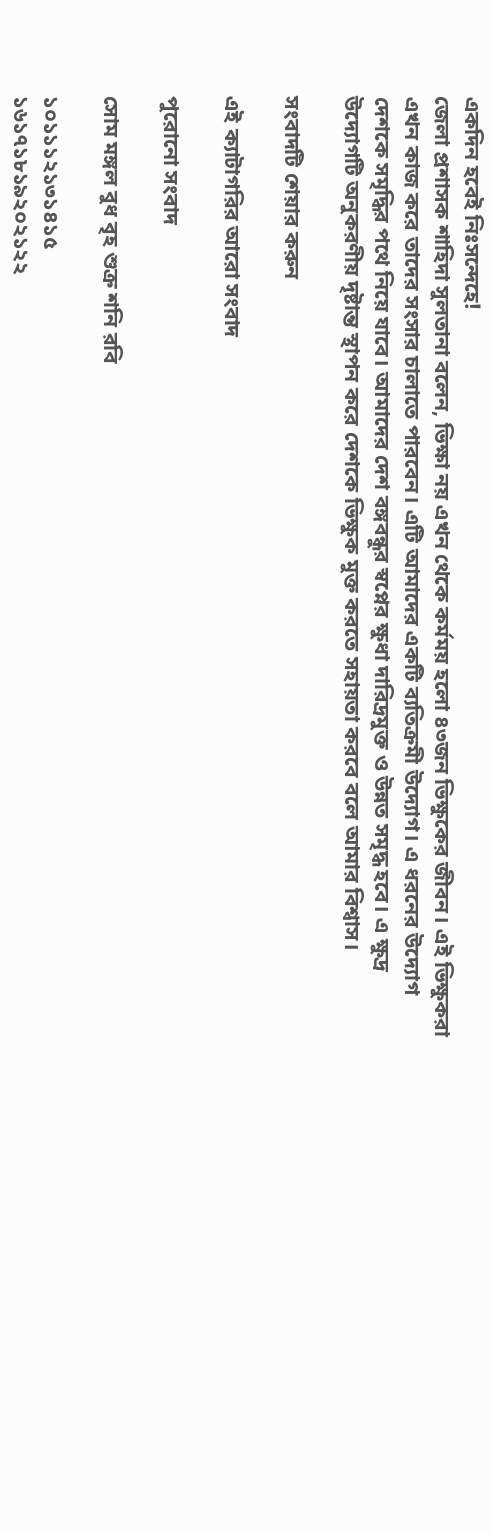একদিন হবেই নিঃসন্দেহে!
জেলা প্রশাসক শাহিদা সুলতানা বলেন, ভিক্ষা নয় এখন থেকে কর্মময় হলো ৪৩জন ভিক্ষুকের জীবন। এই ভিক্ষুকরা এখন কাজ করে তাদের সংসার চালাতে পারবেন। এটি আমাদের একটি ব্যতিক্রমী উদ্যোগ। এ ধরনের উদ্যোগ দেশকে সমৃদ্ধির পথে নিয়ে যাবে। আমাদের দেশ বঙ্গবন্ধুর স্বপ্নের ক্ষুধা দারিদ্রমুক্ত ও উন্নত সমৃদ্ধ হবে। এ ক্ষুদ্র উদ্যোগটি অনুকরণীয় দৃষ্টান্ত স্থাপন করে দেশকে ভিক্ষুক মুক্ত করতে সহায়তা করবে বলে আমার বিশ্বাস।

সংবাদটি শেয়ার করুন

এই ক্যাটাগরির আরো সংবাদ

পুরোনো সংবাদ

সোম মঙ্গল বুধ বৃহ শুক্র শনি রবি

১০১১১২১৩১৪১৫
১৬১৭১৮১৯২০২১২২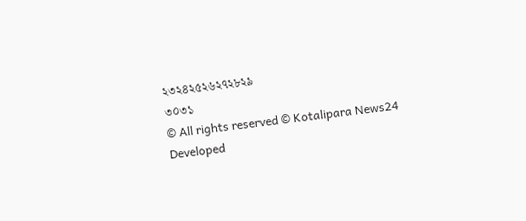২৩২৪২৫২৬২৭২৮২৯
৩০৩১
© All rights reserved © Kotalipara News24
Developed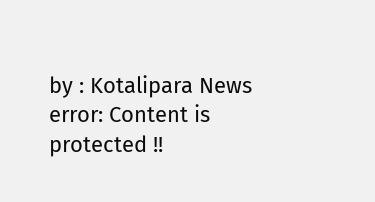by : Kotalipara News
error: Content is protected !!